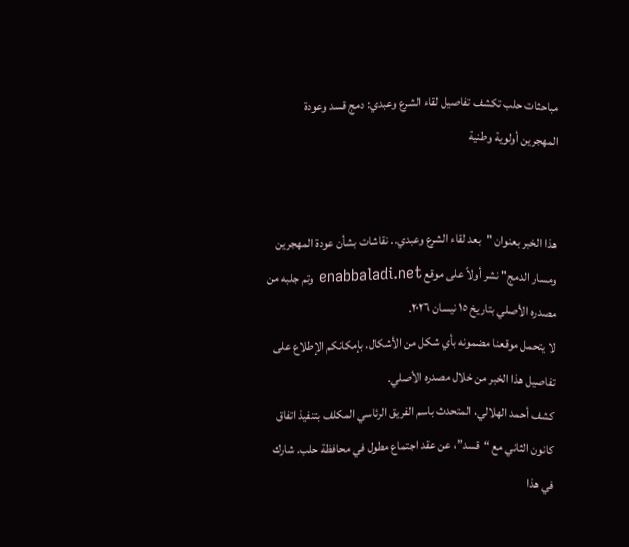مباحثات حلب تكشف تفاصيل لقاء الشرع وعبدي: دمج قسد وعودة المهجرين أولوية وطنية


هذا الخبر بعنوان "بعد لقاء الشرع وعبدي.. نقاشات بشأن عودة المهجرين ومسار الدمج" نشر أولاً على موقع enabbaladi.net وتم جلبه من مصدره الأصلي بتاريخ ١٥ نيسان ٢٠٢٦.
لا يتحمل موقعنا مضمونه بأي شكل من الأشكال. بإمكانكم الإطلاع على تفاصيل هذا الخبر من خلال مصدره الأصلي.
كشف أحمد الهلالي، المتحدث باسم الفريق الرئاسي المكلف بتنفيذ اتفاق كانون الثاني مع “قسد”، عن عقد اجتماع مطول في محافظة حلب. شارك في هذا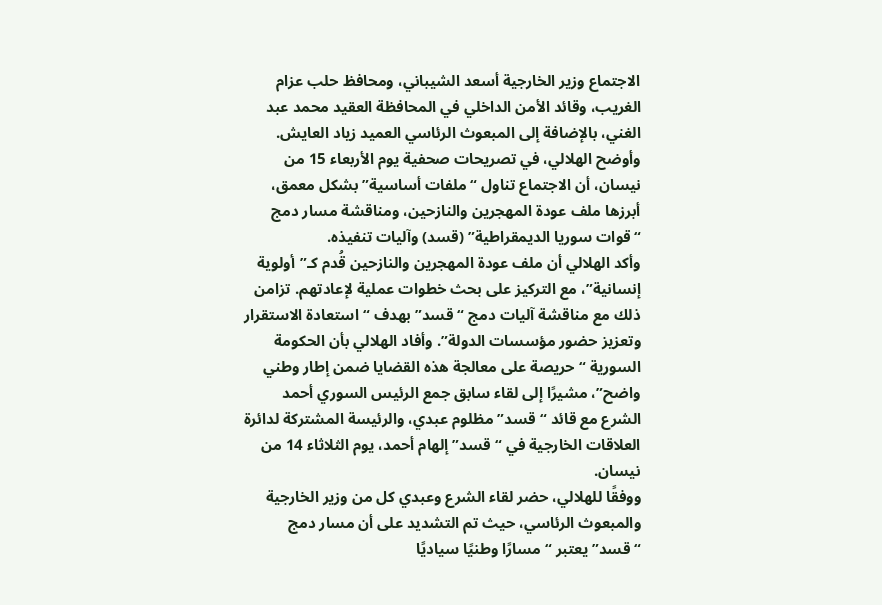الاجتماع وزير الخارجية أسعد الشيباني، ومحافظ حلب عزام الغريب، وقائد الأمن الداخلي في المحافظة العقيد محمد عبد الغني، بالإضافة إلى المبعوث الرئاسي العميد زياد العايش. وأوضح الهلالي، في تصريحات صحفية يوم الأربعاء 15 من نيسان، أن الاجتماع تناول “ملفات أساسية” بشكل معمق، أبرزها ملف عودة المهجرين والنازحين، ومناقشة مسار دمج “قوات سوريا الديمقراطية” (قسد) وآليات تنفيذه.
وأكد الهلالي أن ملف عودة المهجرين والنازحين قُدم كـ”أولوية إنسانية”، مع التركيز على بحث خطوات عملية لإعادتهم. تزامن ذلك مع مناقشة آليات دمج “قسد” بهدف “استعادة الاستقرار وتعزيز حضور مؤسسات الدولة”. وأفاد الهلالي بأن الحكومة السورية “حريصة على معالجة هذه القضايا ضمن إطار وطني واضح”، مشيرًا إلى لقاء سابق جمع الرئيس السوري أحمد الشرع مع قائد “قسد” مظلوم عبدي، والرئيسة المشتركة لدائرة العلاقات الخارجية في “قسد” إلهام أحمد، يوم الثلاثاء 14 من نيسان.
ووفقًا للهلالي، حضر لقاء الشرع وعبدي كل من وزير الخارجية والمبعوث الرئاسي، حيث تم التشديد على أن مسار دمج “قسد” يعتبر “مسارًا وطنيًا سياديًا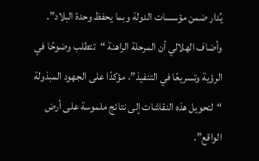يُدار ضمن مؤسسات الدولة وبما يحفظ وحدة البلاد”. وأضاف الهلالي أن المرحلة الراهنة “تتطلب وضوحًا في الرؤية وتسريعًا في التنفيذ”، مؤكدًا على الجهود المبذولة “لتحويل هذه النقاشات إلى نتائج ملموسة على أرض الواقع”.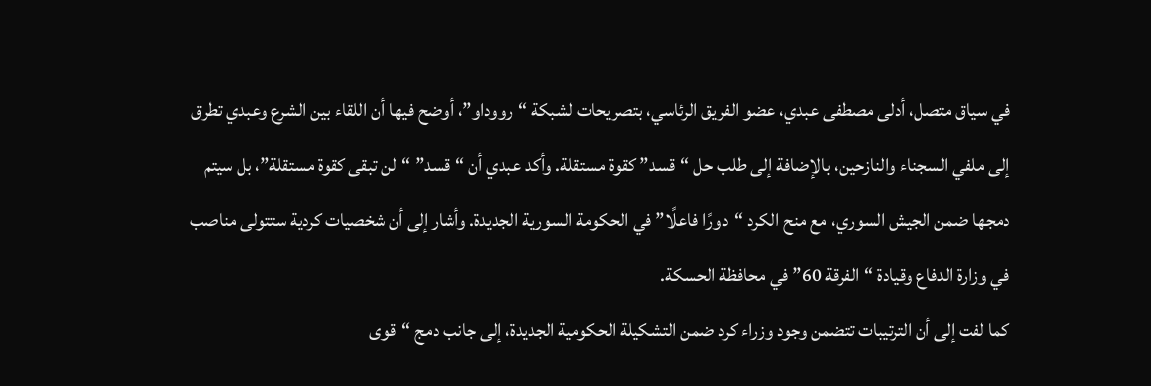في سياق متصل، أدلى مصطفى عبدي، عضو الفريق الرئاسي، بتصريحات لشبكة “رووداو”، أوضح فيها أن اللقاء بين الشرع وعبدي تطرق إلى ملفي السجناء والنازحين، بالإضافة إلى طلب حل “قسد” كقوة مستقلة. وأكد عبدي أن “قسد” “لن تبقى كقوة مستقلة”، بل سيتم دمجها ضمن الجيش السوري، مع منح الكرد “دورًا فاعلًا” في الحكومة السورية الجديدة. وأشار إلى أن شخصيات كردية ستتولى مناصب في وزارة الدفاع وقيادة “الفرقة 60” في محافظة الحسكة.
كما لفت إلى أن الترتيبات تتضمن وجود وزراء كرد ضمن التشكيلة الحكومية الجديدة، إلى جانب دمج “قوى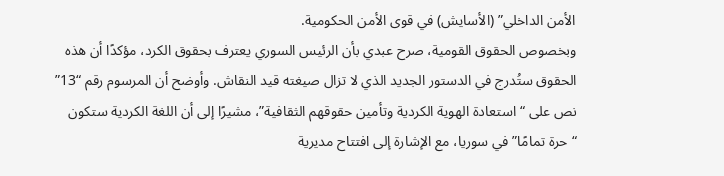الأمن الداخلي” (الأسايش) في قوى الأمن الحكومية.
وبخصوص الحقوق القومية، صرح عبدي بأن الرئيس السوري يعترف بحقوق الكرد، مؤكدًا أن هذه الحقوق ستُدرج في الدستور الجديد الذي لا تزال صيغته قيد النقاش. وأوضح أن المرسوم رقم “13” نص على “استعادة الهوية الكردية وتأمين حقوقهم الثقافية”، مشيرًا إلى أن اللغة الكردية ستكون “حرة تمامًا” في سوريا، مع الإشارة إلى افتتاح مديرية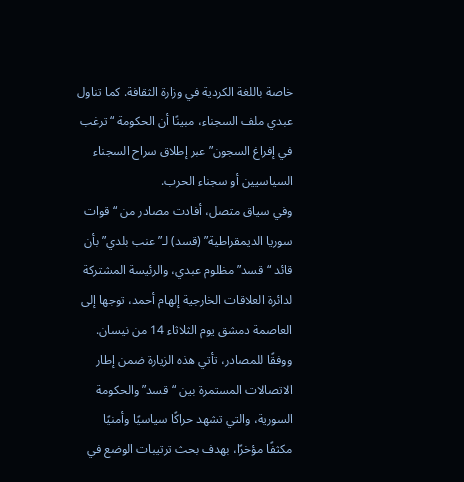خاصة باللغة الكردية في وزارة الثقافة. كما تناول عبدي ملف السجناء، مبينًا أن الحكومة “ترغب في إفراغ السجون” عبر إطلاق سراح السجناء السياسيين أو سجناء الحرب.
وفي سياق متصل، أفادت مصادر من “قوات سوريا الديمقراطية” (قسد) لـ”عنب بلدي” بأن قائد “قسد” مظلوم عبدي، والرئيسة المشتركة لدائرة العلاقات الخارجية إلهام أحمد، توجها إلى العاصمة دمشق يوم الثلاثاء 14 من نيسان. ووفقًا للمصادر، تأتي هذه الزيارة ضمن إطار الاتصالات المستمرة بين “قسد” والحكومة السورية، والتي تشهد حراكًا سياسيًا وأمنيًا مكثفًا مؤخرًا، بهدف بحث ترتيبات الوضع في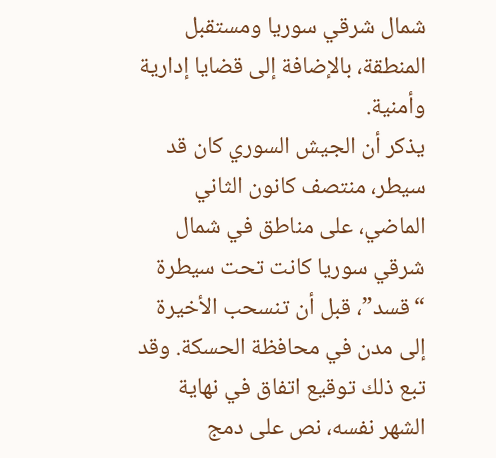شمال شرقي سوريا ومستقبل المنطقة، بالإضافة إلى قضايا إدارية وأمنية.
يذكر أن الجيش السوري كان قد سيطر، منتصف كانون الثاني الماضي، على مناطق في شمال شرقي سوريا كانت تحت سيطرة “قسد”، قبل أن تنسحب الأخيرة إلى مدن في محافظة الحسكة. وقد تبع ذلك توقيع اتفاق في نهاية الشهر نفسه، نص على دمج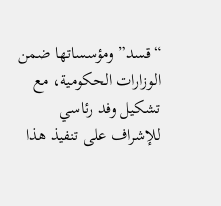“قسد” ومؤسساتها ضمن الوزارات الحكومية، مع تشكيل وفد رئاسي للإشراف على تنفيذ هذا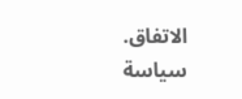الاتفاق.
سياسة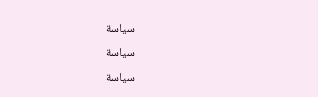سياسة
سياسة
سياسة